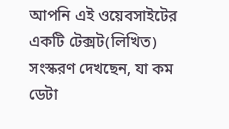আপনি এই ওয়েবসাইটের একটি টেক্সট(লিখিত) সংস্করণ দেখছেন, যা কম ডেটা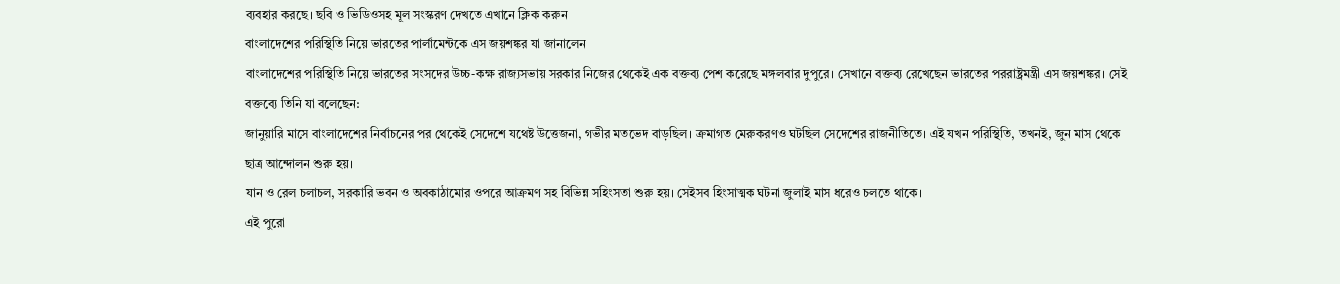ব্যবহার করছে। ছবি ও ভিডিওসহ মূল সংস্করণ দেখতে এখানে ক্লিক করুন
বাংলাদেশের পরিস্থিতি নিয়ে ভারতের পার্লামেন্টকে এস জয়শঙ্কর যা জানালেন
বাংলাদেশের পরিস্থিতি নিয়ে ভারতের সংসদের উচ্চ-কক্ষ রাজ্যসভায় সরকার নিজের থেকেই এক বক্তব্য পেশ করেছে মঙ্গলবার দুপুরে। সেখানে বক্তব্য রেখেছেন ভারতের পররাষ্ট্রমন্ত্রী এস জয়শঙ্কর। সেই বক্তব্যে তিনি যা বলেছেন:
জানুয়ারি মাসে বাংলাদেশের নির্বাচনের পর থেকেই সেদেশে যথেষ্ট উত্তেজনা, গভীর মতভেদ বাড়ছিল। ক্রমাগত মেরুকরণও ঘটছিল সেদেশের রাজনীতিতে। এই যখন পরিস্থিতি, তখনই, জুন মাস থেকে ছাত্র আন্দোলন শুরু হয়।
যান ও রেল চলাচল, সরকারি ভবন ও অবকাঠামোর ওপরে আক্রমণ সহ বিভিন্ন সহিংসতা শুরু হয়। সেইসব হিংসাত্মক ঘটনা জুলাই মাস ধরেও চলতে থাকে।
এই পুরো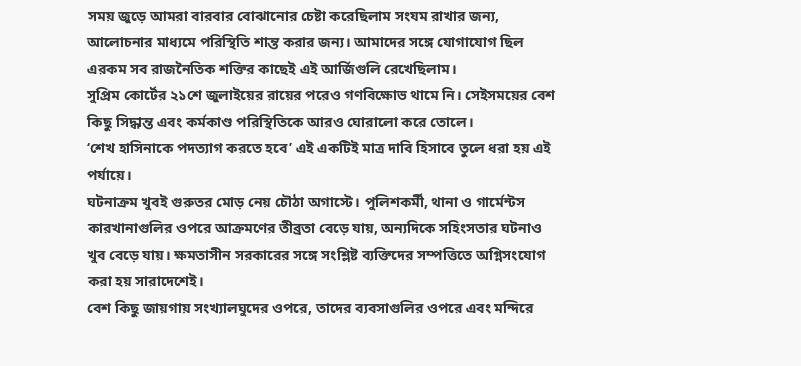সময় জুড়ে আমরা বারবার বোঝানোর চেষ্টা করেছিলাম সংযম রাখার জন্য, আলোচনার মাধ্যমে পরিস্থিতি শান্ত করার জন্য। আমাদের সঙ্গে যোগাযোগ ছিল এরকম সব রাজনৈতিক শক্তির কাছেই এই আর্জিগুলি রেখেছিলাম।
সুপ্রিম কোর্টের ২১শে জুলাইয়ের রায়ের পরেও গণবিক্ষোভ থামে নি। সেইসময়ের বেশ কিছু সিদ্ধান্ত এবং কর্মকাণ্ড পরিস্থিতিকে আরও ঘোরালো করে তোলে।
‘শেখ হাসিনাকে পদত্যাগ করতে হবে’ এই একটিই মাত্র দাবি হিসাবে তুলে ধরা হয় এই পর্যায়ে।
ঘটনাক্রম খুবই গুরুতর মোড় নেয় চৌঠা অগাস্টে। পুলিশকর্মী, থানা ও গার্মেন্টস কারখানাগুলির ওপরে আক্রমণের তীব্রতা বেড়ে যায়, অন্যদিকে সহিংসতার ঘটনাও খুব বেড়ে যায়। ক্ষমতাসীন সরকারের সঙ্গে সংশ্লিষ্ট ব্যক্তিদের সম্পত্তিতে অগ্নিসংযোগ করা হয় সারাদেশেই।
বেশ কিছু জায়গায় সংখ্যালঘুদের ওপরে, তাদের ব্যবসাগুলির ওপরে এবং মন্দিরে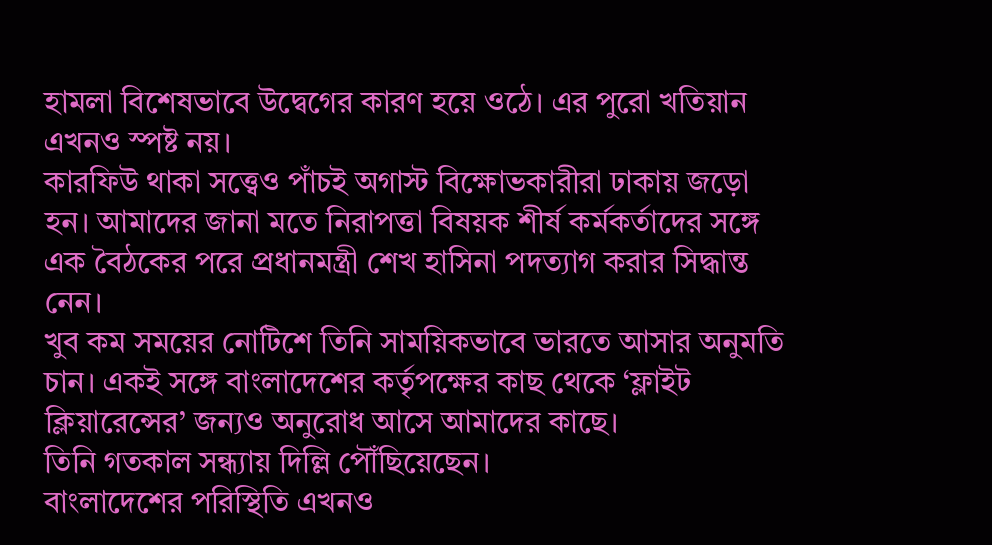হামলা বিশেষভাবে উদ্বেগের কারণ হয়ে ওঠে। এর পুরো খতিয়ান এখনও স্পষ্ট নয়।
কারফিউ থাকা সত্ত্বেও পাঁচই অগাস্ট বিক্ষোভকারীরা ঢাকায় জড়ো হন। আমাদের জানা মতে নিরাপত্তা বিষয়ক শীর্ষ কর্মকর্তাদের সঙ্গে এক বৈঠকের পরে প্রধানমন্ত্রী শেখ হাসিনা পদত্যাগ করার সিদ্ধান্ত নেন।
খুব কম সময়ের নোটিশে তিনি সাময়িকভাবে ভারতে আসার অনুমতি চান। একই সঙ্গে বাংলাদেশের কর্তৃপক্ষের কাছ থেকে ‘ফ্লাইট ক্লিয়ারেন্সের’ জন্যও অনুরোধ আসে আমাদের কাছে।
তিনি গতকাল সন্ধ্যায় দিল্লি পৌঁছিয়েছেন।
বাংলাদেশের পরিস্থিতি এখনও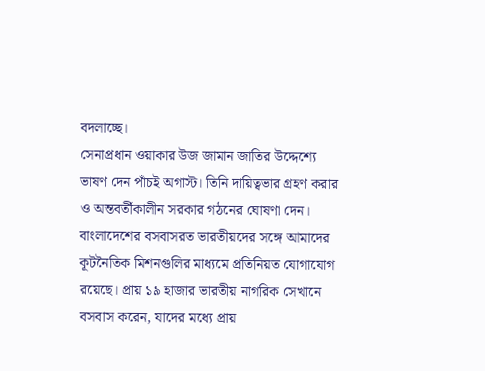বদলাচ্ছে।
সেনাপ্রধান ওয়াকার উজ জামান জাতির উদ্দেশ্যে ভাষণ দেন পাঁচই অগাস্ট। তিনি দায়িত্বভার গ্রহণ করার ও অন্তবর্তীকালীন সরকার গঠনের ঘোষণা দেন।
বাংলাদেশের বসবাসরত ভারতীয়দের সঙ্গে আমাদের কূটনৈতিক মিশনগুলির মাধ্যমে প্রতিনিয়ত যোগাযোগ রয়েছে। প্রায় ১৯ হাজার ভারতীয় নাগরিক সেখানে বসবাস করেন, যাদের মধ্যে প্রায়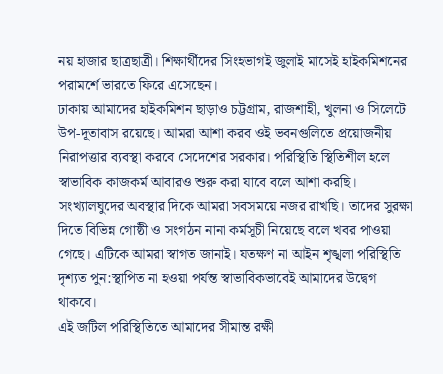নয় হাজার ছাত্রছাত্রী। শিক্ষার্থীদের সিংহভাগই জুলাই মাসেই হাইকমিশনের পরামর্শে ভারতে ফিরে এসেছেন।
ঢাকায় আমাদের হাইকমিশন ছাড়াও চট্টগ্রাম, রাজশাহী, খুলনা ও সিলেটে উপ-দূতাবাস রয়েছে। আমরা আশা করব ওই ভবনগুলিতে প্রয়োজনীয় নিরাপত্তার ব্যবস্থা করবে সেদেশের সরকার। পরিস্থিতি স্থিতিশীল হলে স্বাভাবিক কাজকর্ম আবারও শুরু করা যাবে বলে আশা করছি।
সংখ্যালঘুদের অবস্থার দিকে আমরা সবসময়ে নজর রাখছি। তাদের সুরক্ষা দিতে বিভিন্ন গোষ্ঠী ও সংগঠন নানা কর্মসূচী নিয়েছে বলে খবর পাওয়া গেছে। এটিকে আমরা স্বাগত জানাই। যতক্ষণ না আইন শৃঙ্খলা পরিস্থিতি দৃশ্যত পুন:স্থাপিত না হওয়া পর্যন্ত স্বাভাবিকভাবেই আমাদের উদ্বেগ থাকবে।
এই জটিল পরিস্থিতিতে আমাদের সীমান্ত রক্ষী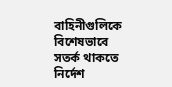বাহিনীগুলিকে বিশেষভাবে সতর্ক থাকতে নির্দেশ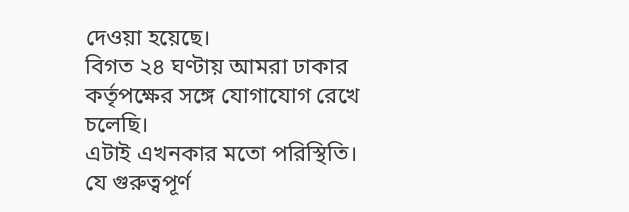দেওয়া হয়েছে।
বিগত ২৪ ঘণ্টায় আমরা ঢাকার কর্তৃপক্ষের সঙ্গে যোগাযোগ রেখে চলেছি।
এটাই এখনকার মতো পরিস্থিতি।
যে গুরুত্বপূর্ণ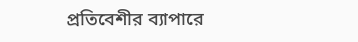প্রতিবেশীর ব্যাপারে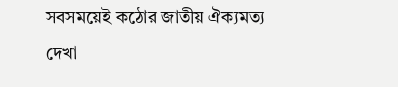সবসময়েই কঠোর জাতীয় ঐক্যমত্য দেখা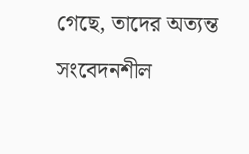গেছে, তাদের অত্যন্ত সংবেদনশীল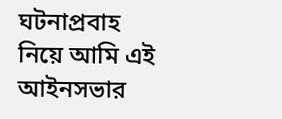ঘটনাপ্রবাহ নিয়ে আমি এই আইনসভার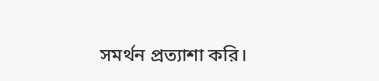সমর্থন প্রত্যাশা করি।